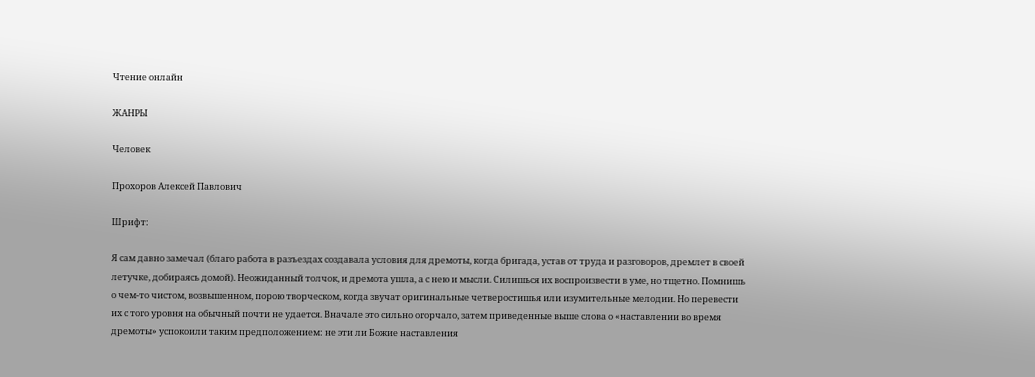Чтение онлайн

ЖАНРЫ

Человек

Прохоров Алексей Павлович

Шрифт:

Я сам давно замечал (благо работа в разъездах создавала условия для дремоты, когда бригада, устав от труда и разговоров, дремлет в своей летучке, добираясь домой). Неожиданный толчок, и дремота ушла, а с нею и мысли. Силишься их воспроизвести в уме, но тщетно. Помнишь о чем-то чистом, возвышенном, порою творческом, когда звучат оригинальные четверостишья или изумительные мелодии. Но перевести их с того уровня на обычный почти не удается. Вначале это сильно огорчало, затем приведенные выше слова о «наставлении во время дремоты» успокоили таким предположением: не эти ли Божие наставления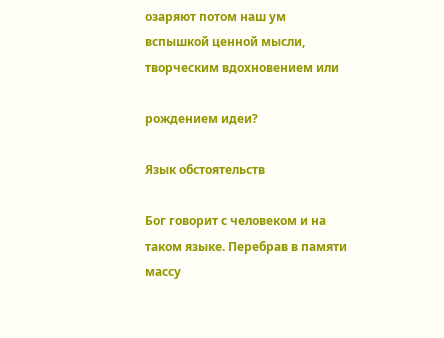озаряют потом наш ум вспышкой ценной мысли, творческим вдохновением или

рождением идеи?

Язык обстоятельств

Бог говорит с человеком и на таком языке. Перебрав в памяти массу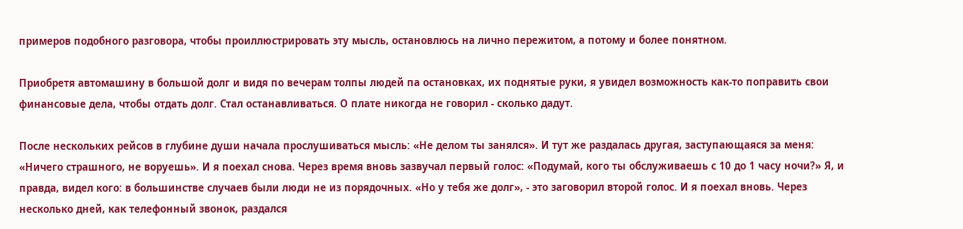примеров подобного разговора, чтобы проиллюстрировать эту мысль, остановлюсь на лично пережитом, а потому и более понятном.

Приобретя автомашину в большой долг и видя по вечерам толпы людей па остановках, их поднятые руки, я увидел возможность как-то поправить свои финансовые дела, чтобы отдать долг. Стал останавливаться. О плате никогда не говорил - сколько дадут.

После нескольких рейсов в глубине души начала прослушиваться мысль: «Не делом ты занялся». И тут же раздалась другая, заступающаяся за меня: «Ничего страшного, не воруешь». И я поехал снова. Через время вновь зазвучал первый голос: «Подумай, кого ты обслуживаешь с 10 до 1 часу ночи?» Я, и правда, видел кого: в большинстве случаев были люди не из порядочных. «Но у тебя же долг», - это заговорил второй голос. И я поехал вновь. Через несколько дней, как телефонный звонок, раздался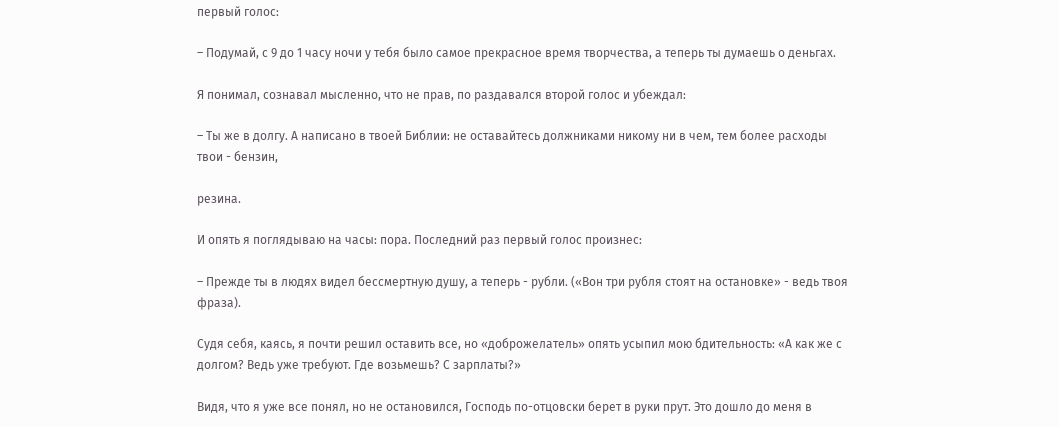первый голос:

– Подумай, с 9 до 1 часу ночи у тебя было самое прекрасное время творчества, а теперь ты думаешь о деньгах.

Я понимал, сознавал мысленно, что не прав, по раздавался второй голос и убеждал:

– Ты же в долгу. А написано в твоей Библии: не оставайтесь должниками никому ни в чем, тем более расходы твои - бензин,

резина.

И опять я поглядываю на часы: пора. Последний раз первый голос произнес:

– Прежде ты в людях видел бессмертную душу, а теперь - рубли. («Вон три рубля стоят на остановке» - ведь твоя фраза).

Судя себя, каясь, я почти решил оставить все, но «доброжелатель» опять усыпил мою бдительность: «А как же с долгом? Ведь уже требуют. Где возьмешь? С зарплаты?»

Видя, что я уже все понял, но не остановился, Господь по-отцовски берет в руки прут. Это дошло до меня в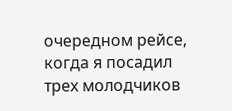очередном рейсе, когда я посадил трех молодчиков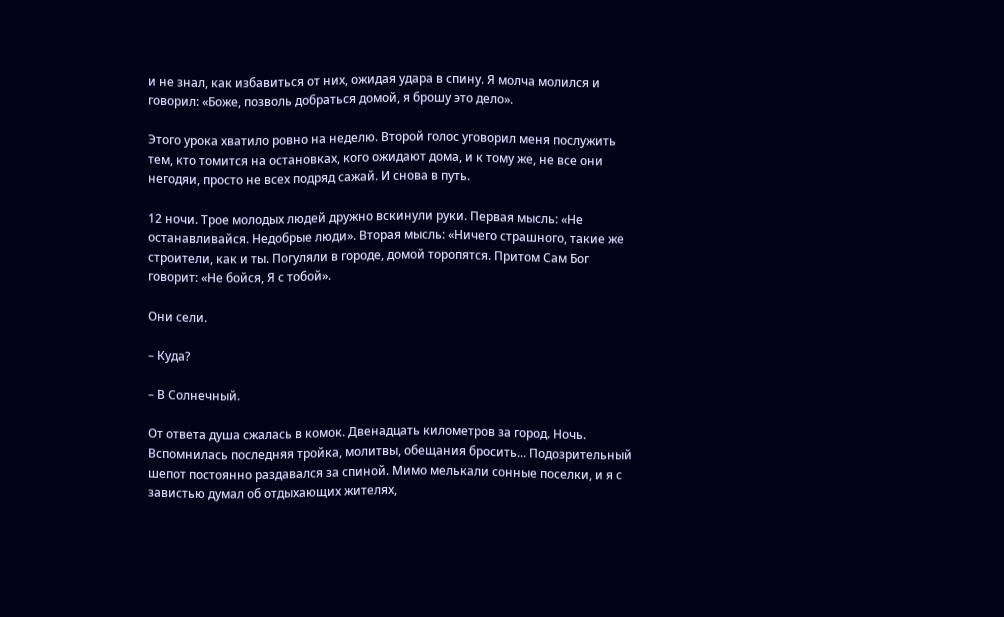и не знал, как избавиться от них, ожидая удара в спину. Я молча молился и говорил: «Боже, позволь добраться домой, я брошу это дело».

Этого урока хватило ровно на неделю. Второй голос уговорил меня послужить тем, кто томится на остановках, кого ожидают дома, и к тому же, не все они негодяи, просто не всех подряд сажай. И снова в путь.

12 ночи. Трое молодых людей дружно вскинули руки. Первая мысль: «Не останавливайся. Недобрые люди». Вторая мысль: «Ничего страшного, такие же строители, как и ты. Погуляли в городе, домой торопятся. Притом Сам Бог говорит: «Не бойся, Я с тобой».

Они сели.

– Куда?

– В Солнечный.

От ответа душа сжалась в комок. Двенадцать километров за город. Ночь. Вспомнилась последняя тройка, молитвы, обещания бросить... Подозрительный шепот постоянно раздавался за спиной. Мимо мелькали сонные поселки, и я с завистью думал об отдыхающих жителях,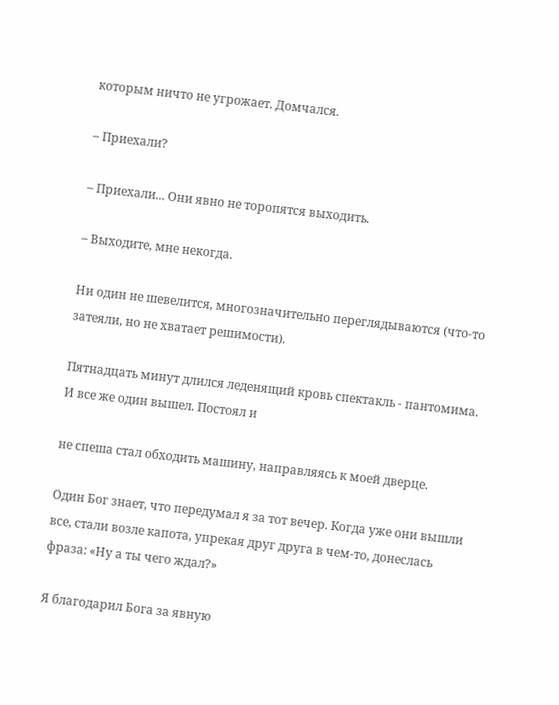которым ничто не угрожает. Домчался.

– Приехали?

– Приехали... Они явно не торопятся выходить.

– Выходите, мне некогда.

Ни один не шевелится, многозначительно переглядываются (что-то затеяли, но не хватает решимости).

Пятнадцать минут длился леденящий кровь спектакль - пантомима. И все же один вышел. Постоял и

не спеша стал обходить машину, направляясь к моей дверце.

Один Бог знает, что передумал я за тот вечер. Когда уже они вышли все, стали возле капота, упрекая друг друга в чем-то, донеслась фраза: «Ну а ты чего ждал?»

Я благодарил Бога за явную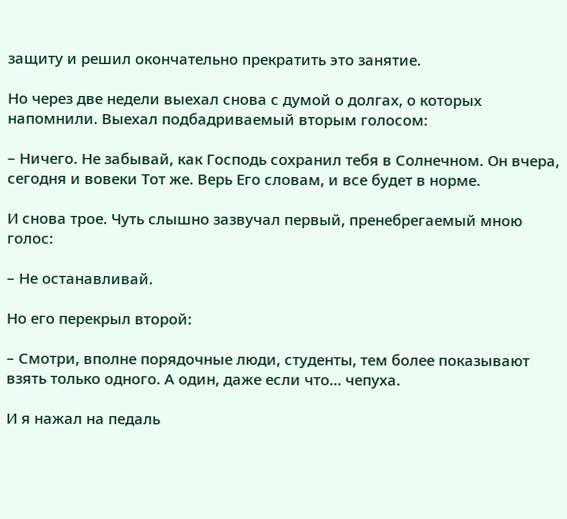защиту и решил окончательно прекратить это занятие.

Но через две недели выехал снова с думой о долгах, о которых напомнили. Выехал подбадриваемый вторым голосом:

– Ничего. Не забывай, как Господь сохранил тебя в Солнечном. Он вчера, сегодня и вовеки Тот же. Верь Его словам, и все будет в норме.

И снова трое. Чуть слышно зазвучал первый, пренебрегаемый мною голос:

– Не останавливай.

Но его перекрыл второй:

– Смотри, вполне порядочные люди, студенты, тем более показывают взять только одного. А один, даже если что... чепуха.

И я нажал на педаль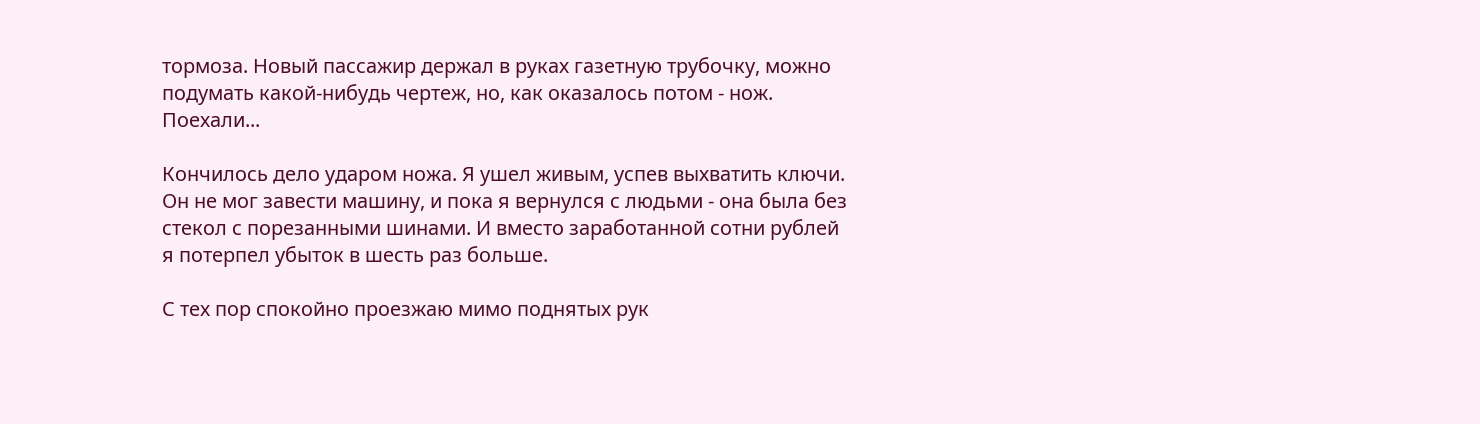тормоза. Новый пассажир держал в руках газетную трубочку, можно подумать какой-нибудь чертеж, но, как оказалось потом - нож. Поехали...

Кончилось дело ударом ножа. Я ушел живым, успев выхватить ключи. Он не мог завести машину, и пока я вернулся с людьми - она была без стекол с порезанными шинами. И вместо заработанной сотни рублей я потерпел убыток в шесть раз больше.

С тех пор спокойно проезжаю мимо поднятых рук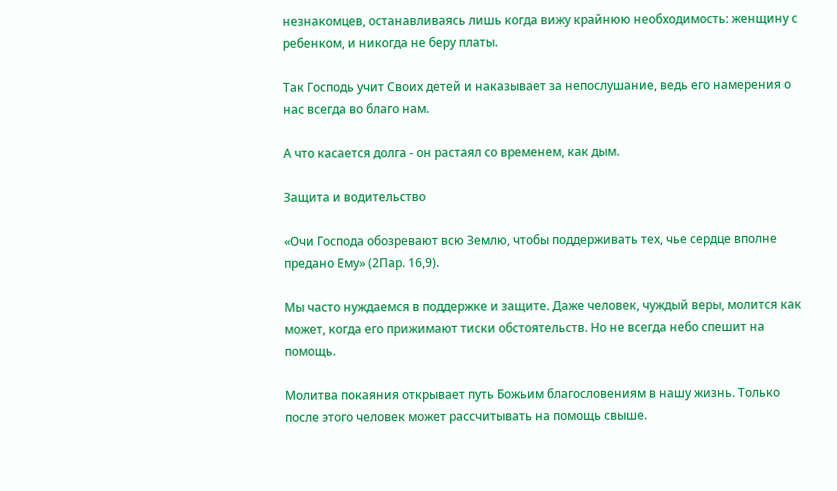незнакомцев, останавливаясь лишь когда вижу крайнюю необходимость: женщину с ребенком, и никогда не беру платы.

Так Господь учит Своих детей и наказывает за непослушание, ведь его намерения о нас всегда во благо нам.

А что касается долга - он растаял со временем, как дым.

Защита и водительство

«Очи Господа обозревают всю Землю, чтобы поддерживать тех, чье сердце вполне предано Ему» (2Пар. 16,9).

Мы часто нуждаемся в поддержке и защите. Даже человек, чуждый веры, молится как может, когда его прижимают тиски обстоятельств. Но не всегда небо спешит на помощь.

Молитва покаяния открывает путь Божьим благословениям в нашу жизнь. Только после этого человек может рассчитывать на помощь свыше.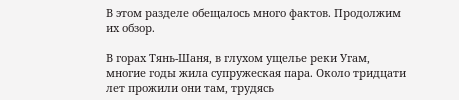В этом разделе обещалось много фактов. Продолжим их обзор.

В горах Тянь-Шаня, в глухом ущелье реки Угам, многие годы жила супружеская пара. Около тридцати лет прожили они там, трудясь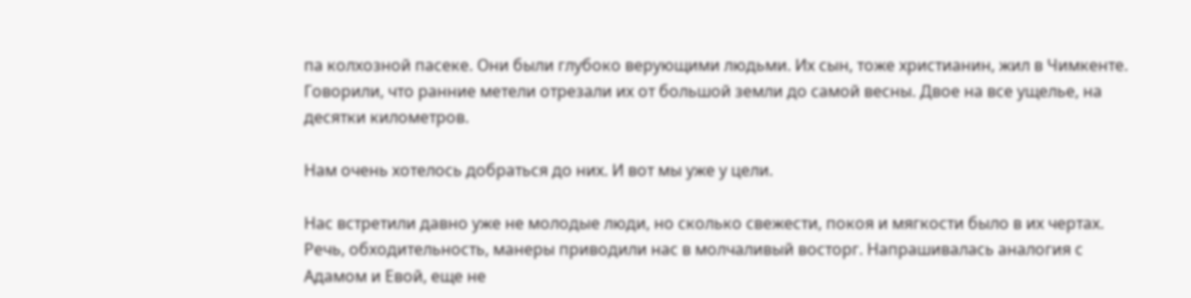па колхозной пасеке. Они были глубоко верующими людьми. Их сын, тоже христианин, жил в Чимкенте. Говорили, что ранние метели отрезали их от большой земли до самой весны. Двое на все ущелье, на десятки километров.

Нам очень хотелось добраться до них. И вот мы уже у цели.

Нас встретили давно уже не молодые люди, но сколько свежести, покоя и мягкости было в их чертах. Речь, обходительность, манеры приводили нас в молчаливый восторг. Напрашивалась аналогия с Адамом и Евой, еще не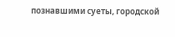познавшими суеты, городской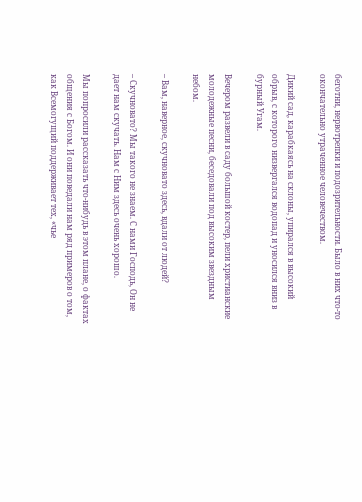беготни, нервотрепки и подозрительности. Было в них что-то окончательно утраченное человечеством.

Дикий сад, карабкаясь на склоны, упирался в высокий обрыв, с которого низвергался водопад и уносился вниз в бурный Угам.

Вечером развели в саду большой костер, пели христианские молодежные песни, беседовали под высоким звездным небом.

– Вам, наверное, скучновато здесь, вдали от людей?

– Скучновато? Мы такого не знаем. С нами Господь, Он не дает нам скучать. Нам с Ним здесь очень хорошо.

Мы попросили рассказать что-нибудь в этом плане, о фактах общения с Богом. И они поведали нам ряд примеров о том, как Всемогущий поддерживает тех, «чье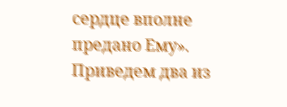сердце вполне предано Ему». Приведем два из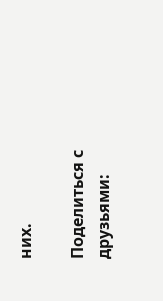них.

Поделиться с друзьями: